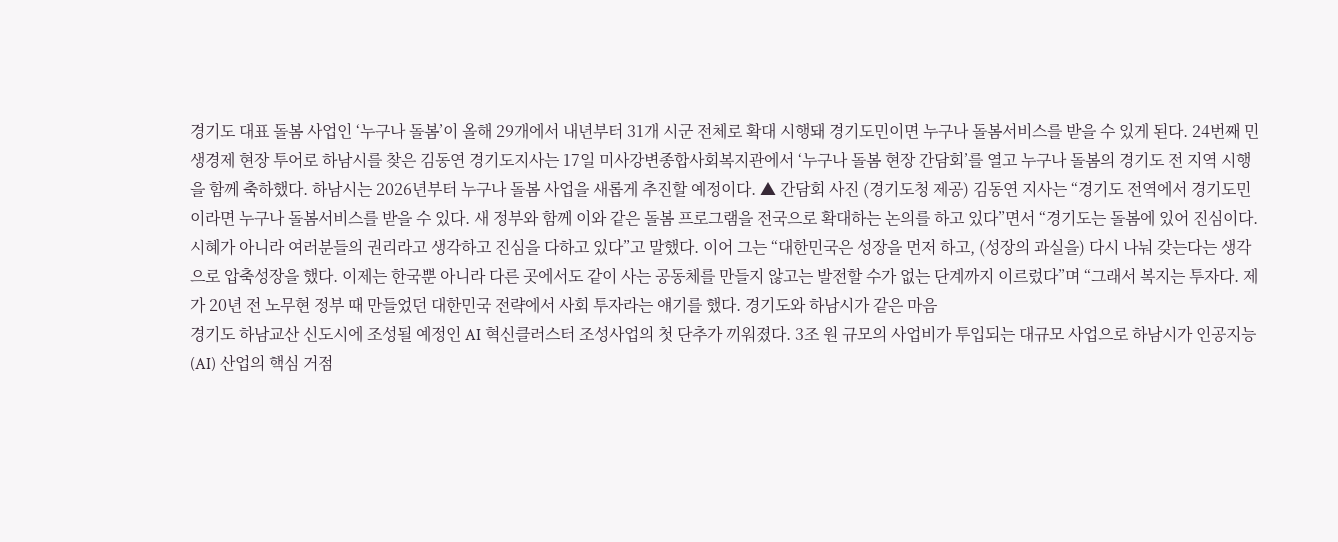경기도 대표 돌봄 사업인 ‘누구나 돌봄’이 올해 29개에서 내년부터 31개 시군 전체로 확대 시행돼 경기도민이면 누구나 돌봄서비스를 받을 수 있게 된다. 24번째 민생경제 현장 투어로 하남시를 찾은 김동연 경기도지사는 17일 미사강변종합사회복지관에서 ‘누구나 돌봄 현장 간담회’를 열고 누구나 돌봄의 경기도 전 지역 시행을 함께 축하했다. 하남시는 2026년부터 누구나 돌봄 사업을 새롭게 추진할 예정이다. ▲ 간담회 사진 (경기도청 제공) 김동연 지사는 “경기도 전역에서 경기도민이라면 누구나 돌봄서비스를 받을 수 있다. 새 정부와 함께 이와 같은 돌봄 프로그램을 전국으로 확대하는 논의를 하고 있다”면서 “경기도는 돌봄에 있어 진심이다. 시혜가 아니라 여러분들의 권리라고 생각하고 진심을 다하고 있다”고 말했다. 이어 그는 “대한민국은 성장을 먼저 하고, (성장의 과실을) 다시 나눠 갖는다는 생각으로 압축성장을 했다. 이제는 한국뿐 아니라 다른 곳에서도 같이 사는 공동체를 만들지 않고는 발전할 수가 없는 단계까지 이르렀다”며 “그래서 복지는 투자다. 제가 20년 전 노무현 정부 때 만들었던 대한민국 전략에서 사회 투자라는 얘기를 했다. 경기도와 하남시가 같은 마음
경기도 하남교산 신도시에 조성될 예정인 AI 혁신클러스터 조성사업의 첫 단추가 끼워졌다. 3조 원 규모의 사업비가 투입되는 대규모 사업으로 하남시가 인공지능(AI) 산업의 핵심 거점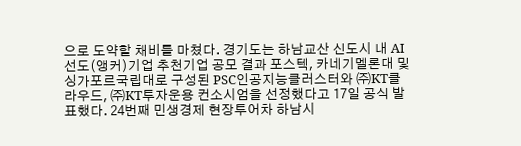으로 도약할 채비를 마쳤다. 경기도는 하남교산 신도시 내 AI 선도(앵커)기업 추천기업 공모 결과 포스텍, 카네기멜론대 및 싱가포르국립대로 구성된 PSC인공지능클러스터와 ㈜KT클라우드, ㈜KT투자운용 컨소시엄을 선정했다고 17일 공식 발표했다. 24번째 민생경제 현장투어차 하남시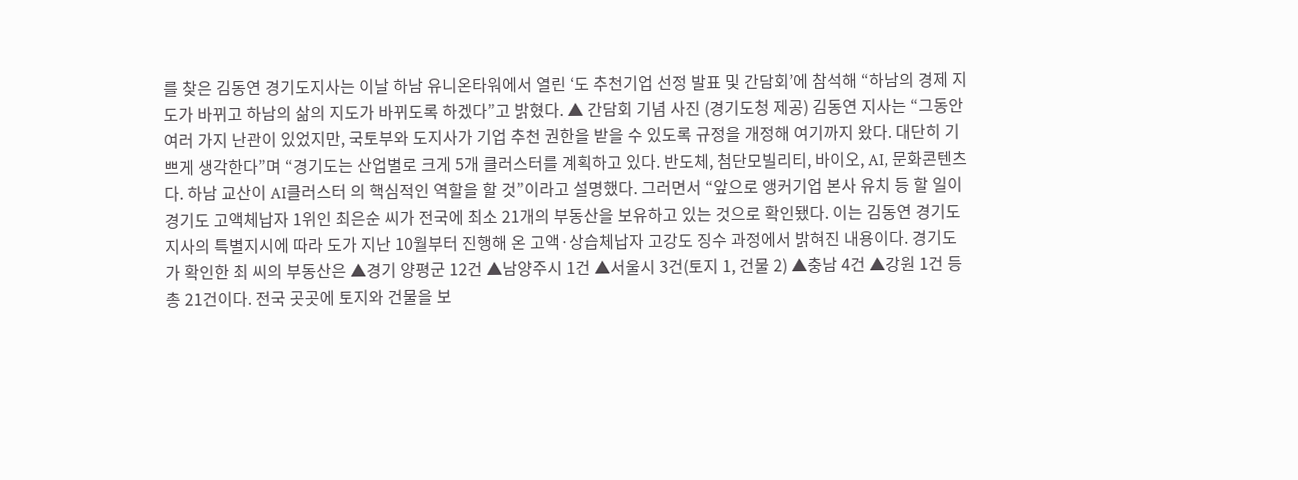를 찾은 김동연 경기도지사는 이날 하남 유니온타워에서 열린 ‘도 추천기업 선정 발표 및 간담회’에 참석해 “하남의 경제 지도가 바뀌고 하남의 삶의 지도가 바뀌도록 하겠다”고 밝혔다. ▲ 간담회 기념 사진 (경기도청 제공) 김동연 지사는 “그동안 여러 가지 난관이 있었지만, 국토부와 도지사가 기업 추천 권한을 받을 수 있도록 규정을 개정해 여기까지 왔다. 대단히 기쁘게 생각한다”며 “경기도는 산업별로 크게 5개 클러스터를 계획하고 있다. 반도체, 첨단모빌리티, 바이오, AI, 문화콘텐츠다. 하남 교산이 AI클러스터 의 핵심적인 역할을 할 것”이라고 설명했다. 그러면서 “앞으로 앵커기업 본사 유치 등 할 일이
경기도 고액체납자 1위인 최은순 씨가 전국에 최소 21개의 부동산을 보유하고 있는 것으로 확인됐다. 이는 김동연 경기도지사의 특별지시에 따라 도가 지난 10월부터 진행해 온 고액·상습체납자 고강도 징수 과정에서 밝혀진 내용이다. 경기도가 확인한 최 씨의 부동산은 ▲경기 양평군 12건 ▲남양주시 1건 ▲서울시 3건(토지 1, 건물 2) ▲충남 4건 ▲강원 1건 등 총 21건이다. 전국 곳곳에 토지와 건물을 보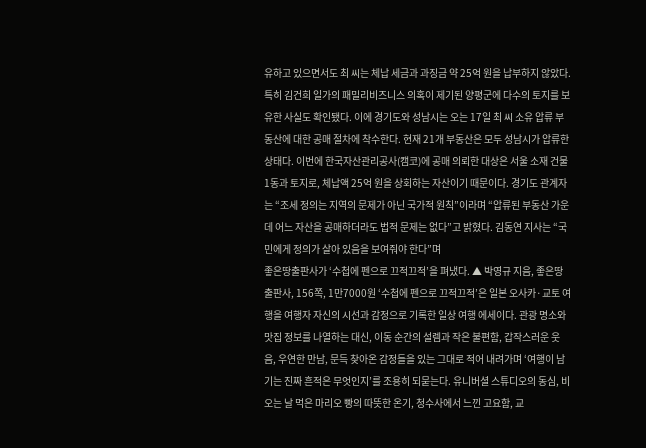유하고 있으면서도 최 씨는 체납 세금과 과징금 약 25억 원을 납부하지 않았다. 특히 김건희 일가의 패밀리비즈니스 의혹이 제기된 양평군에 다수의 토지를 보유한 사실도 확인됐다. 이에 경기도와 성남시는 오는 17일 최 씨 소유 압류 부동산에 대한 공매 절차에 착수한다. 현재 21개 부동산은 모두 성남시가 압류한 상태다. 이번에 한국자산관리공사(캠코)에 공매 의뢰한 대상은 서울 소재 건물 1동과 토지로, 체납액 25억 원을 상회하는 자산이기 때문이다. 경기도 관계자는 “조세 정의는 지역의 문제가 아닌 국가적 원칙”이라며 “압류된 부동산 가운데 어느 자산을 공매하더라도 법적 문제는 없다”고 밝혔다. 김동연 지사는 “국민에게 정의가 살아 있음을 보여줘야 한다”며
좋은땅출판사가 ‘수첩에 펜으로 끄적끄적’을 펴냈다. ▲ 박영규 지음, 좋은땅출판사, 156쪽, 1만7000원 ‘수첩에 펜으로 끄적끄적’은 일본 오사카·교토 여행을 여행자 자신의 시선과 감정으로 기록한 일상 여행 에세이다. 관광 명소와 맛집 정보를 나열하는 대신, 이동 순간의 설렘과 작은 불편함, 갑작스러운 웃음, 우연한 만남, 문득 찾아온 감정들을 있는 그대로 적어 내려가며 ‘여행이 남기는 진짜 흔적은 무엇인지’를 조용히 되묻는다. 유니버셜 스튜디오의 동심, 비 오는 날 먹은 마리오 빵의 따뜻한 온기, 청수사에서 느낀 고요함, 교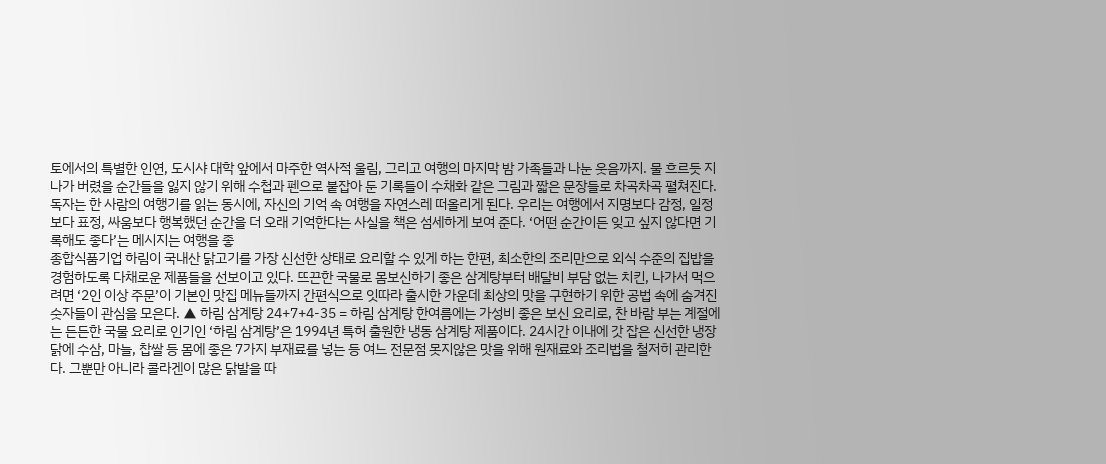토에서의 특별한 인연, 도시샤 대학 앞에서 마주한 역사적 울림, 그리고 여행의 마지막 밤 가족들과 나눈 웃음까지. 물 흐르듯 지나가 버렸을 순간들을 잃지 않기 위해 수첩과 펜으로 붙잡아 둔 기록들이 수채화 같은 그림과 짧은 문장들로 차곡차곡 펼쳐진다. 독자는 한 사람의 여행기를 읽는 동시에, 자신의 기억 속 여행을 자연스레 떠올리게 된다. 우리는 여행에서 지명보다 감정, 일정보다 표정, 싸움보다 행복했던 순간을 더 오래 기억한다는 사실을 책은 섬세하게 보여 준다. ‘어떤 순간이든 잊고 싶지 않다면 기록해도 좋다’는 메시지는 여행을 좋
종합식품기업 하림이 국내산 닭고기를 가장 신선한 상태로 요리할 수 있게 하는 한편, 최소한의 조리만으로 외식 수준의 집밥을 경험하도록 다채로운 제품들을 선보이고 있다. 뜨끈한 국물로 몸보신하기 좋은 삼계탕부터 배달비 부담 없는 치킨, 나가서 먹으려면 ‘2인 이상 주문’이 기본인 맛집 메뉴들까지 간편식으로 잇따라 출시한 가운데 최상의 맛을 구현하기 위한 공법 속에 숨겨진 숫자들이 관심을 모은다. ▲ 하림 삼계탕 24+7+4-35 = 하림 삼계탕 한여름에는 가성비 좋은 보신 요리로, 찬 바람 부는 계절에는 든든한 국물 요리로 인기인 ‘하림 삼계탕’은 1994년 특허 출원한 냉동 삼계탕 제품이다. 24시간 이내에 갓 잡은 신선한 냉장 닭에 수삼, 마늘, 찹쌀 등 몸에 좋은 7가지 부재료를 넣는 등 여느 전문점 못지않은 맛을 위해 원재료와 조리법을 철저히 관리한다. 그뿐만 아니라 콜라겐이 많은 닭발을 따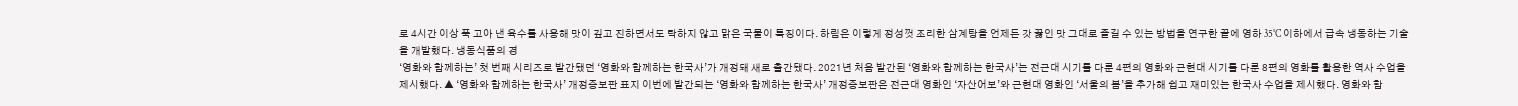로 4시간 이상 푹 고아 낸 육수를 사용해 맛이 깊고 진하면서도 탁하지 않고 맑은 국물이 특징이다. 하림은 이렇게 정성껏 조리한 삼계탕을 언제든 갓 끓인 맛 그대로 즐길 수 있는 방법을 연구한 끝에 영하 35°C 이하에서 급속 냉동하는 기술을 개발했다. 냉동식품의 경
‘영화와 함께하는’ 첫 번째 시리즈로 발간됐던 ‘영화와 함께하는 한국사’가 개정돼 새로 출간됐다. 2021년 처음 발간된 ‘영화와 함께하는 한국사’는 전근대 시기를 다룬 4편의 영화와 근현대 시기를 다룬 8편의 영화를 활용한 역사 수업을 제시했다. ▲ ‘영화와 함께하는 한국사’ 개정증보판 표지 이번에 발간되는 ‘영화와 함께하는 한국사’ 개정증보판은 전근대 영화인 ‘자산어보’와 근현대 영화인 ‘서울의 봄’을 추가해 쉽고 재미있는 한국사 수업을 제시했다. 영화와 함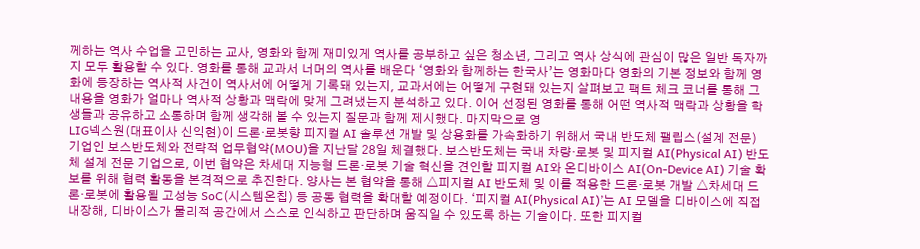께하는 역사 수업을 고민하는 교사, 영화와 함께 재미있게 역사를 공부하고 싶은 청소년, 그리고 역사 상식에 관심이 많은 일반 독자까지 모두 활용할 수 있다. 영화를 통해 교과서 너머의 역사를 배운다 ‘영화와 함께하는 한국사’는 영화마다 영화의 기본 정보와 함께 영화에 등장하는 역사적 사건이 역사서에 어떻게 기록돼 있는지, 교과서에는 어떻게 구현돼 있는지 살펴보고 팩트 체크 코너를 통해 그 내용을 영화가 얼마나 역사적 상황과 맥락에 맞게 그려냈는지 분석하고 있다. 이어 선정된 영화를 통해 어떤 역사적 맥락과 상황을 학생들과 공유하고 소통하며 함께 생각해 볼 수 있는지 질문과 함께 제시했다. 마지막으로 영
LIG넥스원(대표이사 신익현)이 드론·로봇향 피지컬 AI 솔루션 개발 및 상용화를 가속화하기 위해서 국내 반도체 팰립스(설계 전문) 기업인 보스반도체와 전략적 업무협약(MOU)을 지난달 28일 체결했다. 보스반도체는 국내 차량·로봇 및 피지컬 AI(Physical AI) 반도체 설계 전문 기업으로, 이번 협약은 차세대 지능형 드론·로봇 기술 혁신을 견인할 피지컬 AI와 온디바이스 AI(On-Device AI) 기술 확보를 위해 협력 활동을 본격적으로 추진한다. 양사는 본 협약을 통해 △피지컬 AI 반도체 및 이를 적용한 드론·로봇 개발 △차세대 드론·로봇에 활용될 고성능 SoC(시스템온칩) 등 공동 협력을 확대할 예정이다. ‘피지컬 AI(Physical AI)’는 AI 모델을 디바이스에 직접 내장해, 디바이스가 물리적 공간에서 스스로 인식하고 판단하며 움직일 수 있도록 하는 기술이다. 또한 피지컬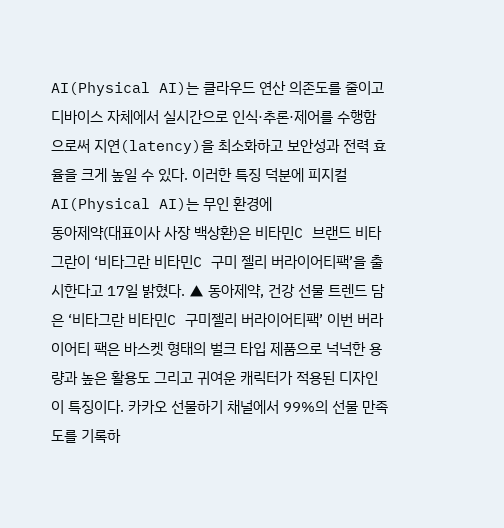AI(Physical AI)는 클라우드 연산 의존도를 줄이고 디바이스 자체에서 실시간으로 인식·추론·제어를 수행함으로써 지연(latency)을 최소화하고 보안성과 전력 효율을 크게 높일 수 있다. 이러한 특징 덕분에 피지컬 AI(Physical AI)는 무인 환경에
동아제약(대표이사 사장 백상환)은 비타민C 브랜드 비타그란이 ‘비타그란 비타민C 구미 젤리 버라이어티팩’을 출시한다고 17일 밝혔다. ▲ 동아제약, 건강 선물 트렌드 담은 ‘비타그란 비타민C 구미젤리 버라이어티팩’ 이번 버라이어티 팩은 바스켓 형태의 벌크 타입 제품으로 넉넉한 용량과 높은 활용도 그리고 귀여운 캐릭터가 적용된 디자인이 특징이다. 카카오 선물하기 채널에서 99%의 선물 만족도를 기록하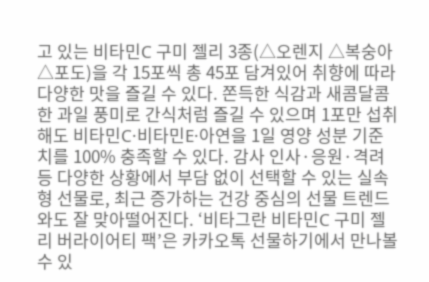고 있는 비타민C 구미 젤리 3종(△오렌지 △복숭아 △포도)을 각 15포씩 총 45포 담겨있어 취향에 따라 다양한 맛을 즐길 수 있다. 쫀득한 식감과 새콤달콤한 과일 풍미로 간식처럼 즐길 수 있으며 1포만 섭취해도 비타민C·비타민E·아연을 1일 영양 성분 기준치를 100% 충족할 수 있다. 감사 인사·응원·격려 등 다양한 상황에서 부담 없이 선택할 수 있는 실속형 선물로, 최근 증가하는 건강 중심의 선물 트렌드와도 잘 맞아떨어진다. ‘비타그란 비타민C 구미 젤리 버라이어티 팩’은 카카오톡 선물하기에서 만나볼 수 있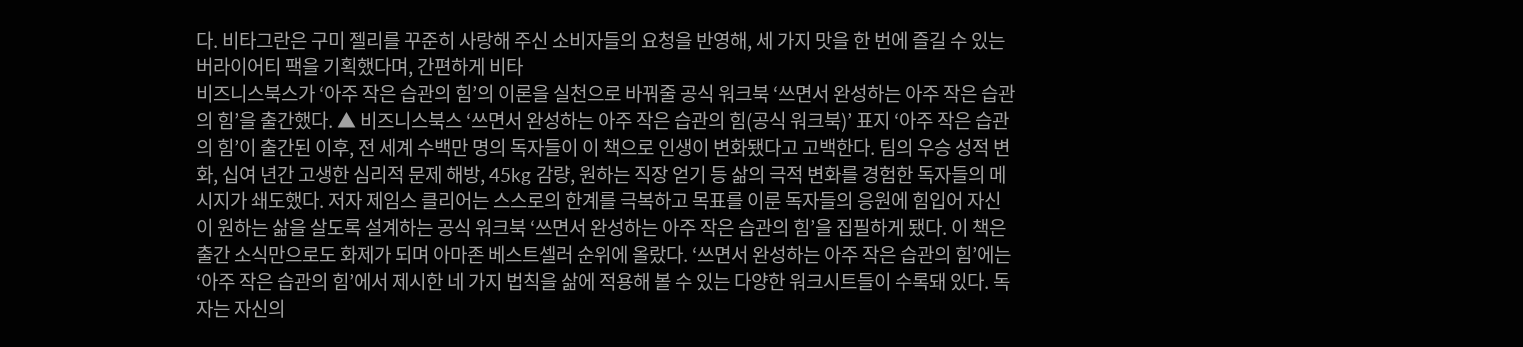다. 비타그란은 구미 젤리를 꾸준히 사랑해 주신 소비자들의 요청을 반영해, 세 가지 맛을 한 번에 즐길 수 있는 버라이어티 팩을 기획했다며, 간편하게 비타
비즈니스북스가 ‘아주 작은 습관의 힘’의 이론을 실천으로 바꿔줄 공식 워크북 ‘쓰면서 완성하는 아주 작은 습관의 힘’을 출간했다. ▲ 비즈니스북스 ‘쓰면서 완성하는 아주 작은 습관의 힘(공식 워크북)’ 표지 ‘아주 작은 습관의 힘’이 출간된 이후, 전 세계 수백만 명의 독자들이 이 책으로 인생이 변화됐다고 고백한다. 팀의 우승 성적 변화, 십여 년간 고생한 심리적 문제 해방, 45kg 감량, 원하는 직장 얻기 등 삶의 극적 변화를 경험한 독자들의 메시지가 쇄도했다. 저자 제임스 클리어는 스스로의 한계를 극복하고 목표를 이룬 독자들의 응원에 힘입어 자신이 원하는 삶을 살도록 설계하는 공식 워크북 ‘쓰면서 완성하는 아주 작은 습관의 힘’을 집필하게 됐다. 이 책은 출간 소식만으로도 화제가 되며 아마존 베스트셀러 순위에 올랐다. ‘쓰면서 완성하는 아주 작은 습관의 힘’에는 ‘아주 작은 습관의 힘’에서 제시한 네 가지 법칙을 삶에 적용해 볼 수 있는 다양한 워크시트들이 수록돼 있다. 독자는 자신의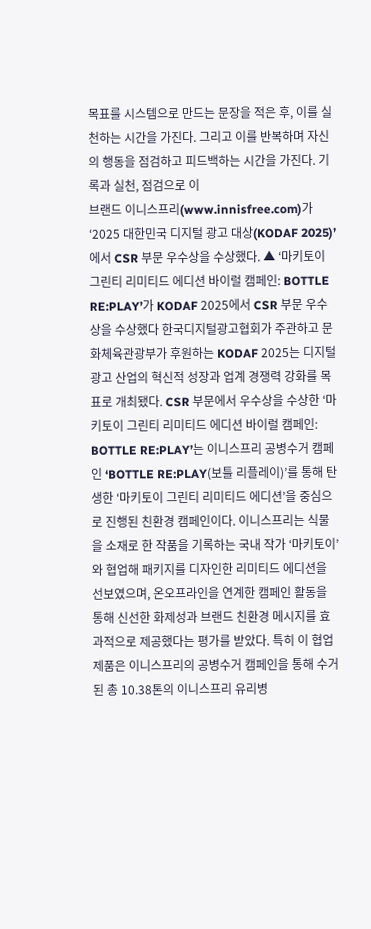목표를 시스템으로 만드는 문장을 적은 후, 이를 실천하는 시간을 가진다. 그리고 이를 반복하며 자신의 행동을 점검하고 피드백하는 시간을 가진다. 기록과 실천, 점검으로 이
브랜드 이니스프리(www.innisfree.com)가 ‘2025 대한민국 디지털 광고 대상(KODAF 2025)’에서 CSR 부문 우수상을 수상했다. ▲ ‘마키토이 그린티 리미티드 에디션 바이럴 캠페인: BOTTLE RE:PLAY’가 KODAF 2025에서 CSR 부문 우수상을 수상했다 한국디지털광고협회가 주관하고 문화체육관광부가 후원하는 KODAF 2025는 디지털 광고 산업의 혁신적 성장과 업계 경쟁력 강화를 목표로 개최됐다. CSR 부문에서 우수상을 수상한 ‘마키토이 그린티 리미티드 에디션 바이럴 캠페인: BOTTLE RE:PLAY’는 이니스프리 공병수거 캠페인 ‘BOTTLE RE:PLAY(보틀 리플레이)’를 통해 탄생한 ‘마키토이 그린티 리미티드 에디션’을 중심으로 진행된 친환경 캠페인이다. 이니스프리는 식물을 소재로 한 작품을 기록하는 국내 작가 ‘마키토이’와 협업해 패키지를 디자인한 리미티드 에디션을 선보였으며, 온오프라인을 연계한 캠페인 활동을 통해 신선한 화제성과 브랜드 친환경 메시지를 효과적으로 제공했다는 평가를 받았다. 특히 이 협업 제품은 이니스프리의 공병수거 캠페인을 통해 수거된 총 10.38톤의 이니스프리 유리병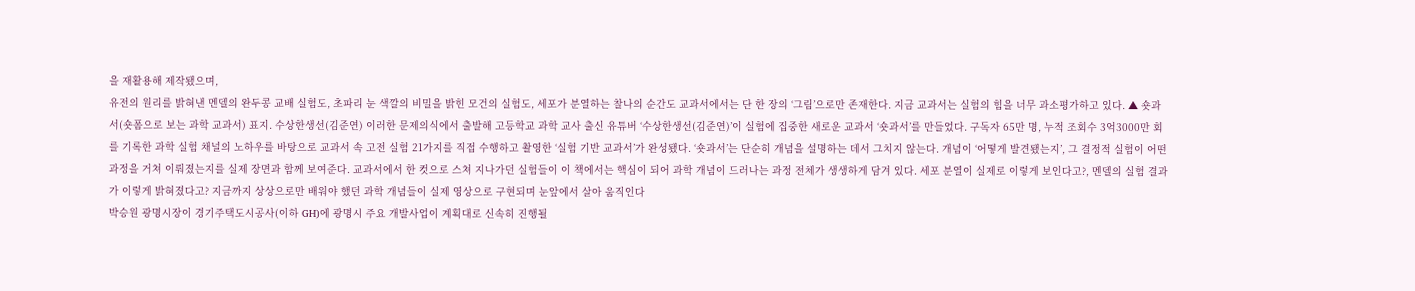을 재활용해 제작됐으며,
유전의 원리를 밝혀낸 멘델의 완두콩 교배 실험도, 초파리 눈 색깔의 비밀을 밝힌 모건의 실험도, 세포가 분열하는 찰나의 순간도 교과서에서는 단 한 장의 ‘그림’으로만 존재한다. 지금 교과서는 실험의 힘을 너무 과소평가하고 있다. ▲ 숏과서(숏폼으로 보는 과학 교과서) 표지. 수상한생선(김준연) 이러한 문제의식에서 출발해 고등학교 과학 교사 출신 유튜버 ‘수상한생선(김준연)’이 실험에 집중한 새로운 교과서 ‘숏과서’를 만들었다. 구독자 65만 명, 누적 조회수 3억3000만 회를 기록한 과학 실험 채널의 노하우를 바탕으로 교과서 속 고전 실험 21가지를 직접 수행하고 촬영한 ‘실험 기반 교과서’가 완성됐다. ‘숏과서’는 단순히 개념을 설명하는 데서 그치지 않는다. 개념이 ‘어떻게 발견됐는지’, 그 결정적 실험이 어떤 과정을 거쳐 이뤄졌는지를 실제 장면과 함께 보여준다. 교과서에서 한 컷으로 스쳐 지나가던 실험들이 이 책에서는 핵심이 되어 과학 개념이 드러나는 과정 전체가 생생하게 담겨 있다. 세포 분열이 실제로 이렇게 보인다고?, 멘델의 실험 결과가 이렇게 밝혀졌다고? 지금까지 상상으로만 배워야 했던 과학 개념들이 실제 영상으로 구현되며 눈앞에서 살아 움직인다
박승원 광명시장이 경기주택도시공사(이하 GH)에 광명시 주요 개발사업이 계획대로 신속히 진행될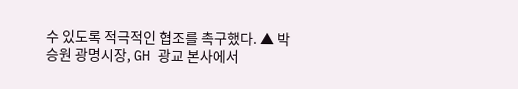수 있도록 적극적인 협조를 촉구했다. ▲ 박승원 광명시장, GH 광교 본사에서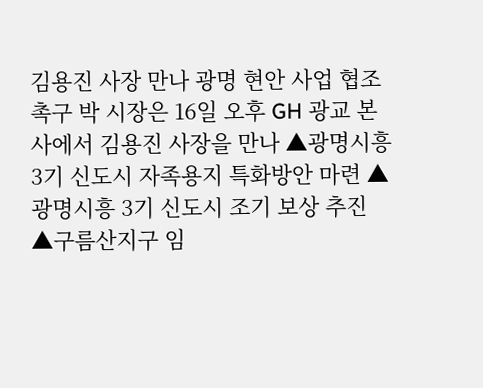김용진 사장 만나 광명 현안 사업 협조 촉구 박 시장은 16일 오후 GH 광교 본사에서 김용진 사장을 만나 ▲광명시흥 3기 신도시 자족용지 특화방안 마련 ▲광명시흥 3기 신도시 조기 보상 추진 ▲구름산지구 임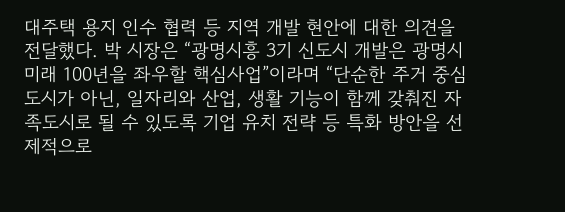대주택 용지 인수 협력 등 지역 개발 현안에 대한 의견을 전달했다. 박 시장은 “광명시흥 3기 신도시 개발은 광명시 미래 100년을 좌우할 핵심사업”이라며 “단순한 주거 중심 도시가 아닌, 일자리와 산업, 생활 기능이 함께 갖춰진 자족도시로 될 수 있도록 기업 유치 전략 등 특화 방안을 선제적으로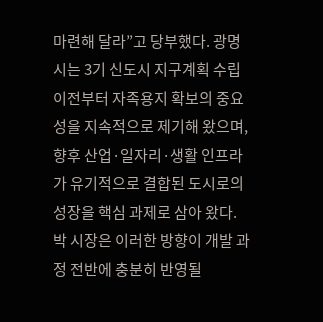마련해 달라”고 당부했다. 광명시는 3기 신도시 지구계획 수립 이전부터 자족용지 확보의 중요성을 지속적으로 제기해 왔으며, 향후 산업·일자리·생활 인프라가 유기적으로 결합된 도시로의 성장을 핵심 과제로 삼아 왔다. 박 시장은 이러한 방향이 개발 과정 전반에 충분히 반영될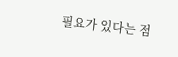필요가 있다는 점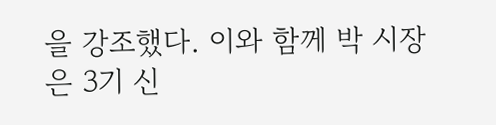을 강조했다. 이와 함께 박 시장은 3기 신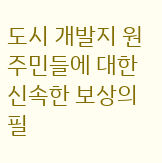도시 개발지 원주민들에 대한 신속한 보상의 필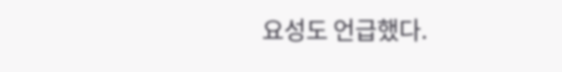요성도 언급했다.